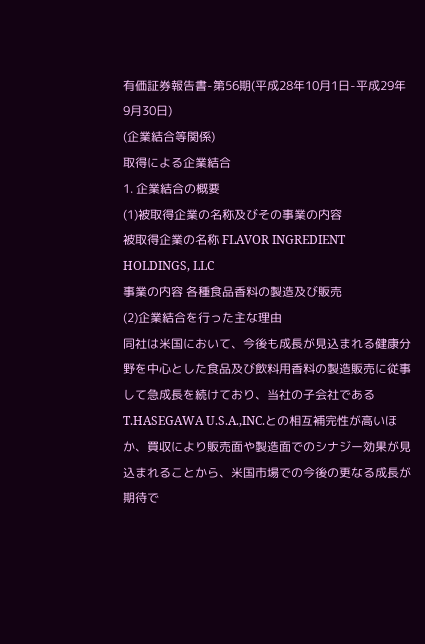有価証券報告書-第56期(平成28年10月1日-平成29年9月30日)
(企業結合等関係)
取得による企業結合
1. 企業結合の概要
(1)被取得企業の名称及びその事業の内容
被取得企業の名称 FLAVOR INGREDIENT HOLDINGS, LLC
事業の内容 各種食品香料の製造及び販売
(2)企業結合を行った主な理由
同社は米国において、今後も成長が見込まれる健康分野を中心とした食品及び飲料用香料の製造販売に従事して急成長を続けており、当社の子会社であるT.HASEGAWA U.S.A.,INC.との相互補完性が高いほか、買収により販売面や製造面でのシナジー効果が見込まれることから、米国市場での今後の更なる成長が期待で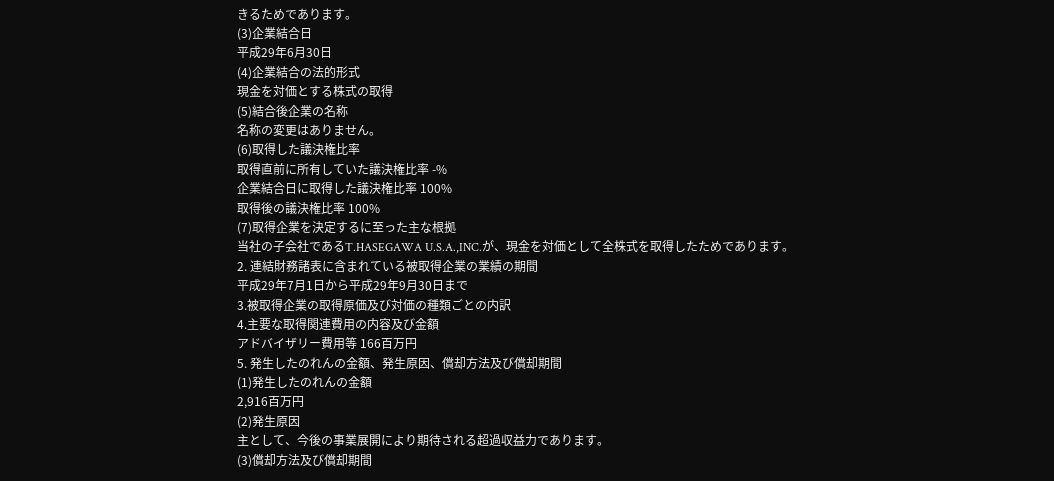きるためであります。
(3)企業結合日
平成29年6月30日
(4)企業結合の法的形式
現金を対価とする株式の取得
(5)結合後企業の名称
名称の変更はありません。
(6)取得した議決権比率
取得直前に所有していた議決権比率 -%
企業結合日に取得した議決権比率 100%
取得後の議決権比率 100%
(7)取得企業を決定するに至った主な根拠
当社の子会社であるT.HASEGAWA U.S.A.,INC.が、現金を対価として全株式を取得したためであります。
2. 連結財務諸表に含まれている被取得企業の業績の期間
平成29年7月1日から平成29年9月30日まで
3.被取得企業の取得原価及び対価の種類ごとの内訳
4.主要な取得関連費用の内容及び金額
アドバイザリー費用等 166百万円
5. 発生したのれんの金額、発生原因、償却方法及び償却期間
(1)発生したのれんの金額
2,916百万円
(2)発生原因
主として、今後の事業展開により期待される超過収益力であります。
(3)償却方法及び償却期間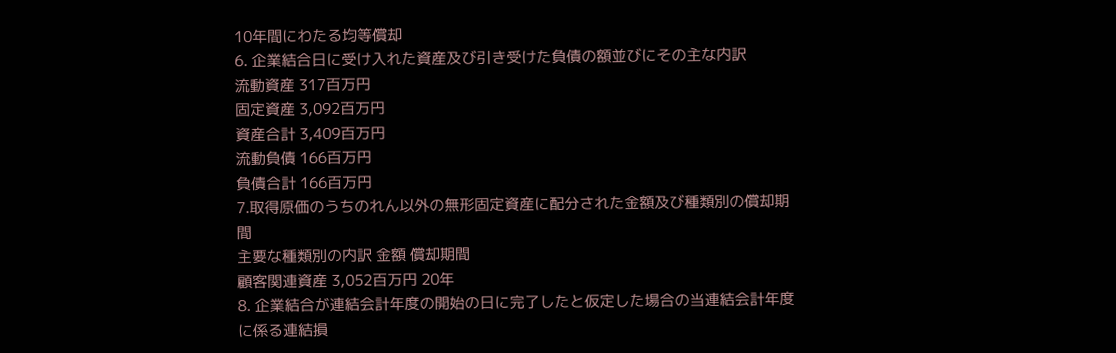10年間にわたる均等償却
6. 企業結合日に受け入れた資産及び引き受けた負債の額並びにその主な内訳
流動資産 317百万円
固定資産 3,092百万円
資産合計 3,409百万円
流動負債 166百万円
負債合計 166百万円
7.取得原価のうちのれん以外の無形固定資産に配分された金額及び種類別の償却期間
主要な種類別の内訳 金額 償却期間
顧客関連資産 3,052百万円 20年
8. 企業結合が連結会計年度の開始の日に完了したと仮定した場合の当連結会計年度に係る連結損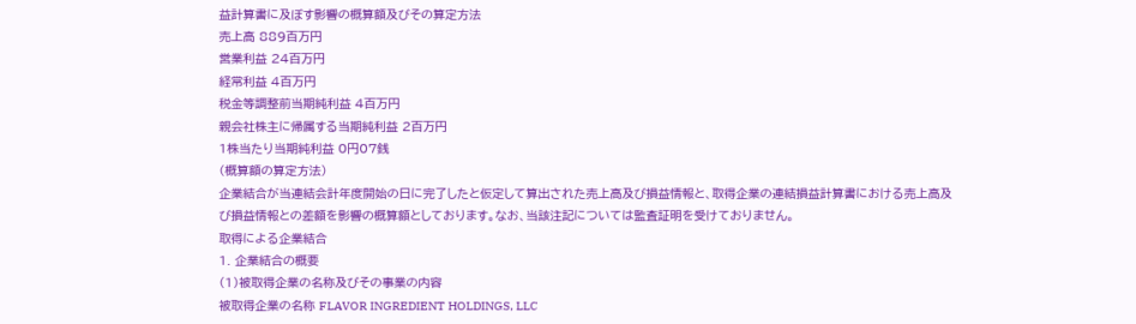益計算書に及ぼす影響の概算額及びその算定方法
売上高 889百万円
営業利益 24百万円
経常利益 4百万円
税金等調整前当期純利益 4百万円
親会社株主に帰属する当期純利益 2百万円
1株当たり当期純利益 0円07銭
(概算額の算定方法)
企業結合が当連結会計年度開始の日に完了したと仮定して算出された売上高及び損益情報と、取得企業の連結損益計算書における売上高及び損益情報との差額を影響の概算額としております。なお、当該注記については監査証明を受けておりません。
取得による企業結合
1. 企業結合の概要
(1)被取得企業の名称及びその事業の内容
被取得企業の名称 FLAVOR INGREDIENT HOLDINGS, LLC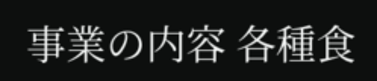事業の内容 各種食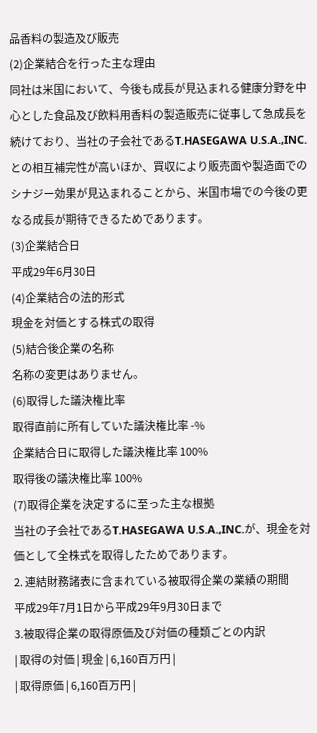品香料の製造及び販売
(2)企業結合を行った主な理由
同社は米国において、今後も成長が見込まれる健康分野を中心とした食品及び飲料用香料の製造販売に従事して急成長を続けており、当社の子会社であるT.HASEGAWA U.S.A.,INC.との相互補完性が高いほか、買収により販売面や製造面でのシナジー効果が見込まれることから、米国市場での今後の更なる成長が期待できるためであります。
(3)企業結合日
平成29年6月30日
(4)企業結合の法的形式
現金を対価とする株式の取得
(5)結合後企業の名称
名称の変更はありません。
(6)取得した議決権比率
取得直前に所有していた議決権比率 -%
企業結合日に取得した議決権比率 100%
取得後の議決権比率 100%
(7)取得企業を決定するに至った主な根拠
当社の子会社であるT.HASEGAWA U.S.A.,INC.が、現金を対価として全株式を取得したためであります。
2. 連結財務諸表に含まれている被取得企業の業績の期間
平成29年7月1日から平成29年9月30日まで
3.被取得企業の取得原価及び対価の種類ごとの内訳
| 取得の対価 | 現金 | 6,160百万円 |
| 取得原価 | 6,160百万円 |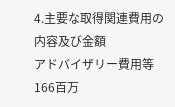4.主要な取得関連費用の内容及び金額
アドバイザリー費用等 166百万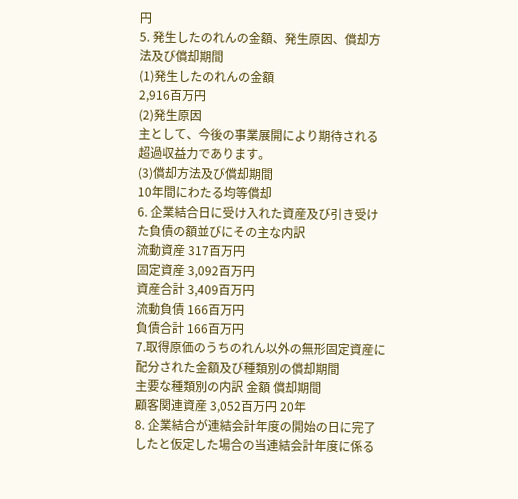円
5. 発生したのれんの金額、発生原因、償却方法及び償却期間
(1)発生したのれんの金額
2,916百万円
(2)発生原因
主として、今後の事業展開により期待される超過収益力であります。
(3)償却方法及び償却期間
10年間にわたる均等償却
6. 企業結合日に受け入れた資産及び引き受けた負債の額並びにその主な内訳
流動資産 317百万円
固定資産 3,092百万円
資産合計 3,409百万円
流動負債 166百万円
負債合計 166百万円
7.取得原価のうちのれん以外の無形固定資産に配分された金額及び種類別の償却期間
主要な種類別の内訳 金額 償却期間
顧客関連資産 3,052百万円 20年
8. 企業結合が連結会計年度の開始の日に完了したと仮定した場合の当連結会計年度に係る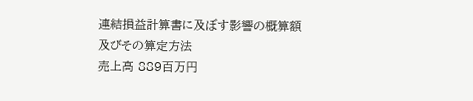連結損益計算書に及ぼす影響の概算額及びその算定方法
売上高 889百万円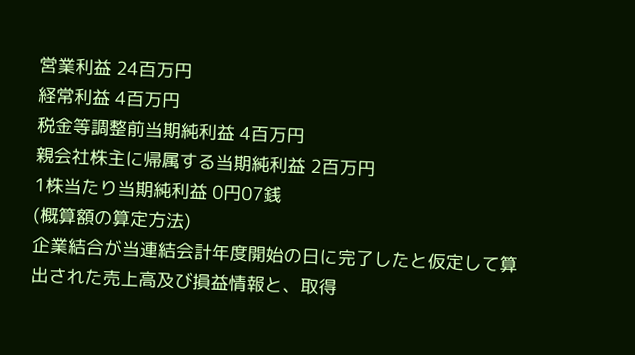営業利益 24百万円
経常利益 4百万円
税金等調整前当期純利益 4百万円
親会社株主に帰属する当期純利益 2百万円
1株当たり当期純利益 0円07銭
(概算額の算定方法)
企業結合が当連結会計年度開始の日に完了したと仮定して算出された売上高及び損益情報と、取得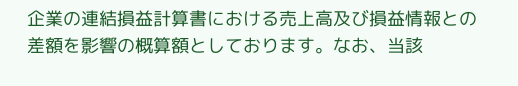企業の連結損益計算書における売上高及び損益情報との差額を影響の概算額としております。なお、当該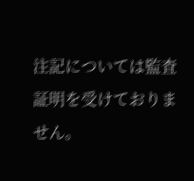注記については監査証明を受けておりません。